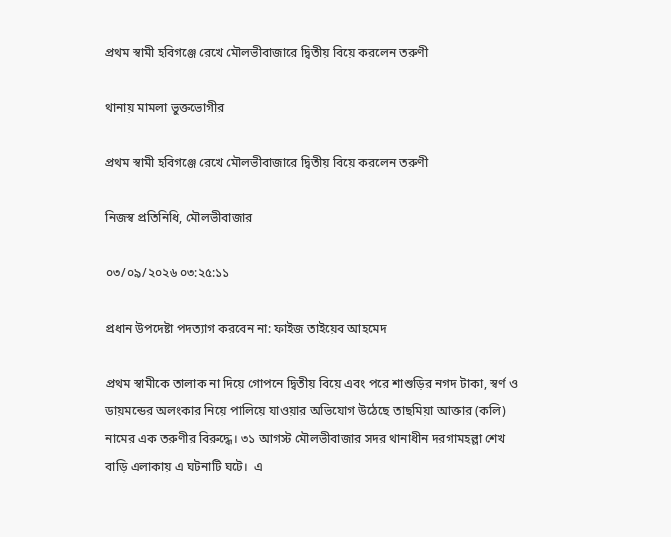প্রথম স্বামী হবিগঞ্জে রেখে মৌলভীবাজারে দ্বিতীয় বিয়ে করলেন তরুণী

থানায় মামলা ভুক্তভোগীর

প্রথম স্বামী হবিগঞ্জে রেখে মৌলভীবাজারে দ্বিতীয় বিয়ে করলেন তরুণী

নিজস্ব প্রতিনিধি, মৌলভীবাজার

০৩/০৯/২০২৬ ০৩:২৫:১১

প্রধান উপদেষ্টা পদত্যাগ করবেন না: ফাইজ তাইয়েব আহমেদ

প্রথম স্বামীকে তালাক না দিয়ে গোপনে দ্বিতীয় বিয়ে এবং পরে শাশুড়ির নগদ টাকা, স্বর্ণ ও ডায়মন্ডের অলংকার নিয়ে পালিয়ে যাওয়ার অভিযোগ উঠেছে তাছমিয়া আক্তার (কলি) নামের এক তরুণীর বিরুদ্ধে। ৩১ আগস্ট মৌলভীবাজার সদর থানাধীন দরগামহল্লা শেখ বাড়ি এলাকায় এ ঘটনাটি ঘটে।  এ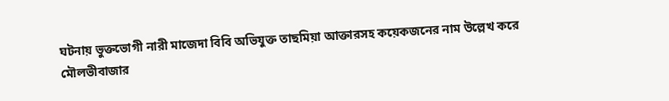ঘটনায় ভুক্তভোগী নারী মাজেদা বিবি অভিযুক্ত তাছমিয়া আক্তারসহ কয়েকজনের নাম উল্লেখ করে মৌলভীবাজার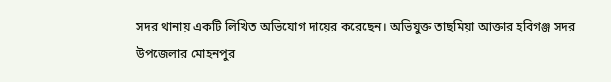সদর থানায় একটি লিখিত অভিযোগ দায়ের করেছেন। অভিযুক্ত তাছমিয়া আক্তার হবিগঞ্জ সদর উপজেলার মোহনপুর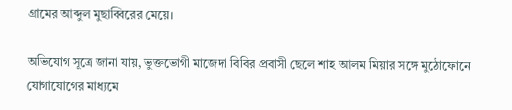গ্রামের আব্দুল মুছাব্বিরের মেয়ে।

অভিযোগ সূত্রে জানা যায়, ভুক্তভোগী মাজেদা বিবির প্রবাসী ছেলে শাহ আলম মিয়ার সঙ্গে মুঠোফোনে যোগাযোগের মাধ্যমে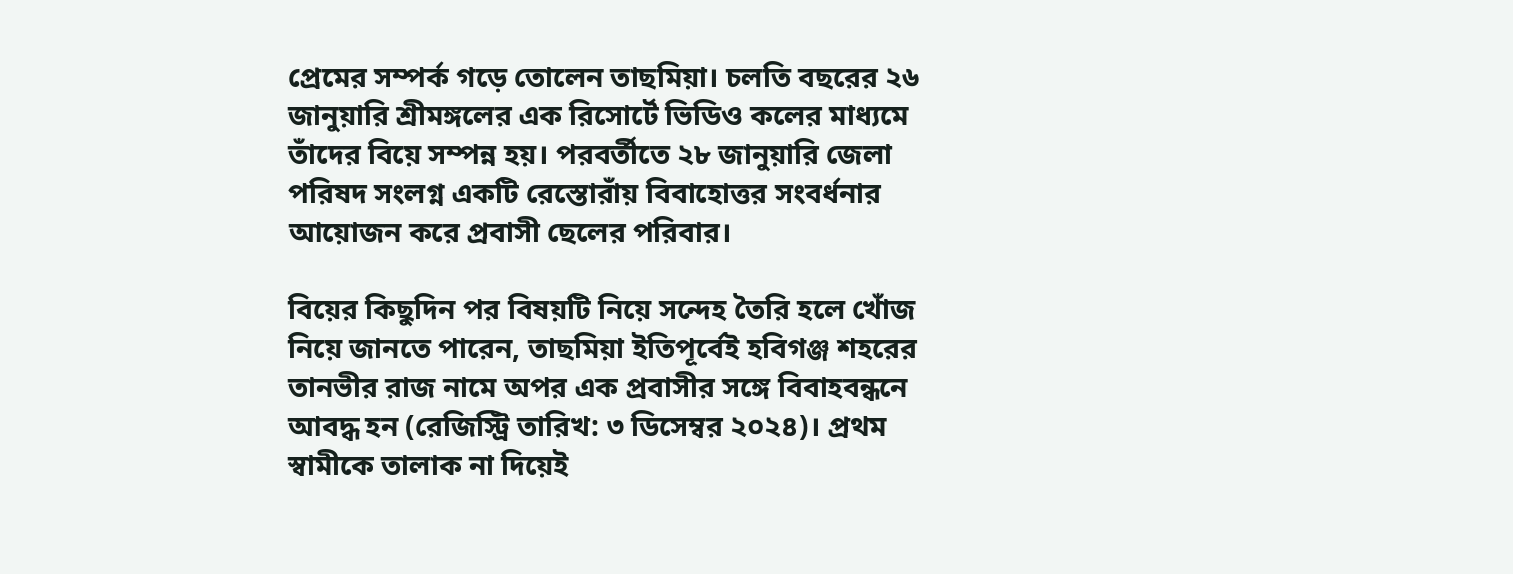প্রেমের সম্পর্ক গড়ে তোলেন তাছমিয়া। চলতি বছরের ২৬ জানুয়ারি শ্রীমঙ্গলের এক রিসোর্টে ভিডিও কলের মাধ্যমে তাঁদের বিয়ে সম্পন্ন হয়। পরবর্তীতে ২৮ জানুয়ারি জেলা পরিষদ সংলগ্ন একটি রেস্তোরাঁয় বিবাহোত্তর সংবর্ধনার আয়োজন করে প্রবাসী ছেলের পরিবার।

বিয়ের কিছুদিন পর বিষয়টি নিয়ে সন্দেহ তৈরি হলে খোঁজ নিয়ে জানতে পারেন, তাছমিয়া ইতিপূর্বেই হবিগঞ্জ শহরের তানভীর রাজ নামে অপর এক প্রবাসীর সঙ্গে বিবাহবন্ধনে আবদ্ধ হন (রেজিস্ট্রি তারিখ: ৩ ডিসেম্বর ২০২৪)। প্রথম স্বামীকে তালাক না দিয়েই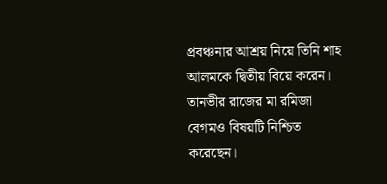প্রবঞ্চনার আশ্রয় নিয়ে তিনি শাহ আলমকে দ্বিতীয় বিয়ে করেন। তানভীর রাজের মা রমিজা বেগমও বিষয়টি নিশ্চিত করেছেন।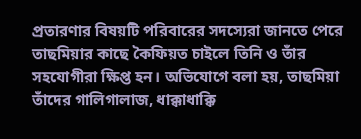প্রতারণার বিষয়টি পরিবারের সদস্যেরা জানতে পেরে তাছমিয়ার কাছে কৈফিয়ত চাইলে তিনি ও তাঁর সহযোগীরা ক্ষিপ্ত হন। অভিযোগে বলা হয়, তাছমিয়া তাঁদের গালিগালাজ, ধাক্কাধাক্কি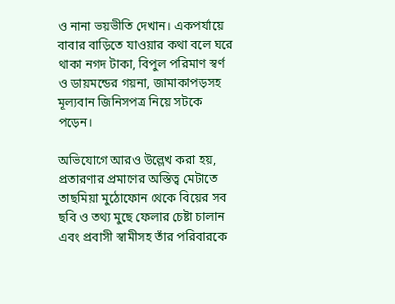ও নানা ভয়ভীতি দেখান। একপর্যায়ে বাবার বাড়িতে যাওয়ার কথা বলে ঘরে থাকা নগদ টাকা, বিপুল পরিমাণ স্বর্ণ ও ডায়মন্ডের গয়না, জামাকাপড়সহ মূল্যবান জিনিসপত্র নিয়ে সটকে পড়েন।

অভিযোগে আরও উল্লেখ করা হয়, প্রতারণার প্রমাণের অস্তিত্ব মেটাতে তাছমিয়া মুঠোফোন থেকে বিয়ের সব ছবি ও তথ্য মুছে ফেলার চেষ্টা চালান এবং প্রবাসী স্বামীসহ তাঁর পরিবারকে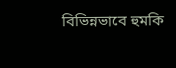বিভিন্নভাবে হুমকি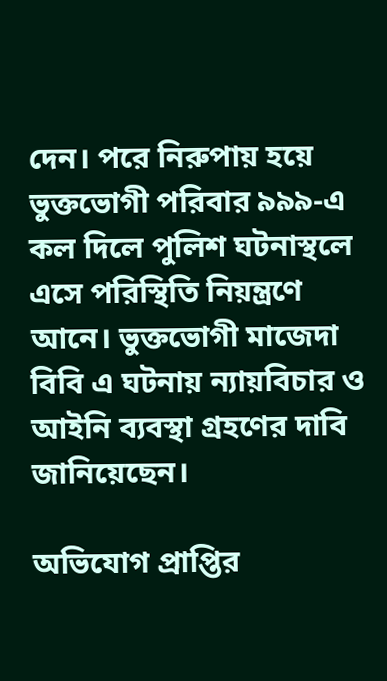দেন। পরে নিরুপায় হয়ে ভুক্তভোগী পরিবার ৯৯৯-এ কল দিলে পুলিশ ঘটনাস্থলে এসে পরিস্থিতি নিয়ন্ত্রণে আনে। ভুক্তভোগী মাজেদা বিবি এ ঘটনায় ন্যায়বিচার ও আইনি ব্যবস্থা গ্রহণের দাবি জানিয়েছেন।

অভিযোগ প্রাপ্তির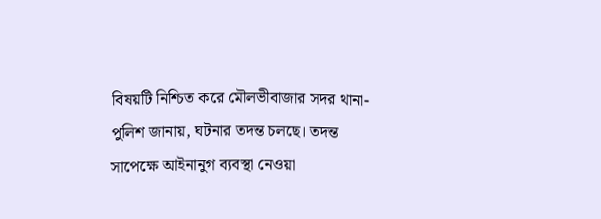বিষয়টি নিশ্চিত করে মৌলভীবাজার সদর থানা-পুলিশ জানায়, ঘটনার তদন্ত চলছে। তদন্ত সাপেক্ষে আইনানুগ ব্যবস্থা নেওয়া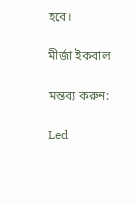হবে।

মীর্জা ইকবাল

মন্তব্য করুন:

Led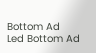Bottom Ad
Led Bottom Ad